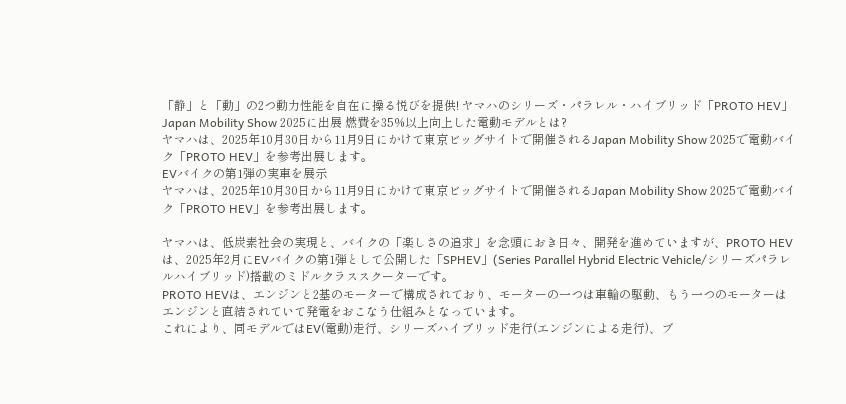「静」と「動」の2つ動力性能を自在に操る悦びを提供! ヤマハのシリーズ・パラレル・ハイブリッド「PROTO HEV」Japan Mobility Show 2025に出展 燃費を35%以上向上した電動モデルとは?
ヤマハは、2025年10月30日から11月9日にかけて東京ビッグサイトで開催されるJapan Mobility Show 2025で電動バイク「PROTO HEV」を参考出展します。
EVバイクの第1弾の実車を展示
ヤマハは、2025年10月30日から11月9日にかけて東京ビッグサイトで開催されるJapan Mobility Show 2025で電動バイク「PROTO HEV」を参考出展します。

ヤマハは、低炭素社会の実現と、バイクの「楽しさの追求」を念頭におき日々、開発を進めていますが、PROTO HEVは、2025年2月にEVバイクの第1弾として公開した「SPHEV」(Series Parallel Hybrid Electric Vehicle/シリーズパラレルハイブリッド)搭載のミドルクラススクーターです。
PROTO HEVは、エンジンと2基のモーターで構成されており、モーターの一つは車輪の駆動、もう一つのモーターはエンジンと直結されていて発電をおこなう仕組みとなっています。
これにより、同モデルではEV(電動)走行、シリーズハイブリッド走行(エンジンによる走行)、ブ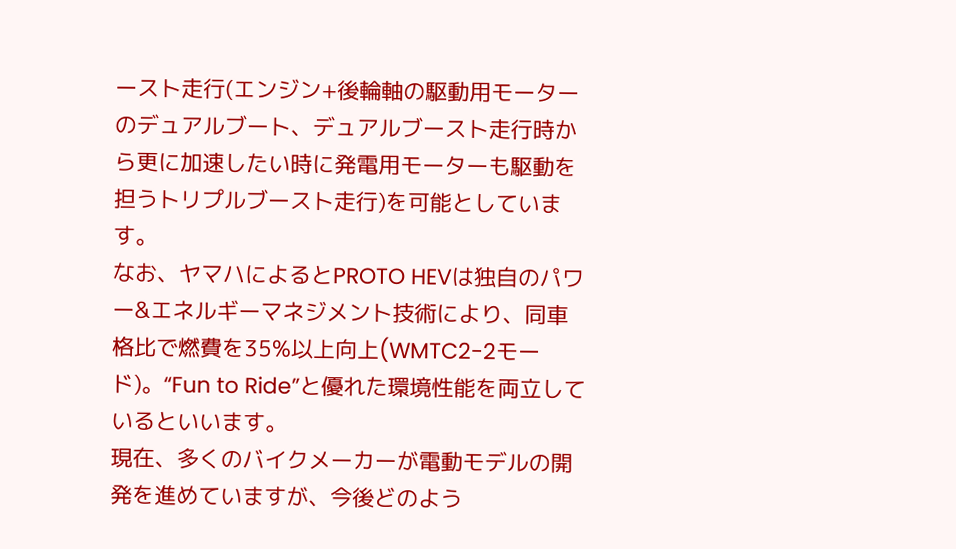ースト走行(エンジン+後輪軸の駆動用モーターのデュアルブート、デュアルブースト走行時から更に加速したい時に発電用モーターも駆動を担うトリプルブースト走行)を可能としています。
なお、ヤマハによるとPROTO HEVは独自のパワー&エネルギーマネジメント技術により、同車格比で燃費を35%以上向上(WMTC2-2モード)。“Fun to Ride”と優れた環境性能を両立しているといいます。
現在、多くのバイクメーカーが電動モデルの開発を進めていますが、今後どのよう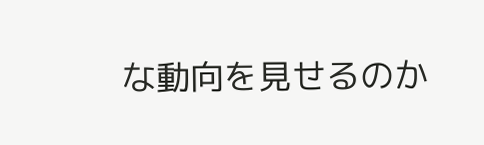な動向を見せるのか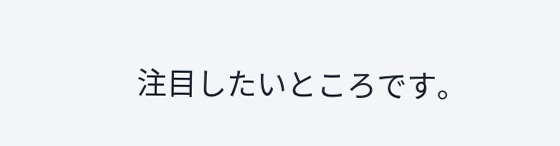注目したいところです。